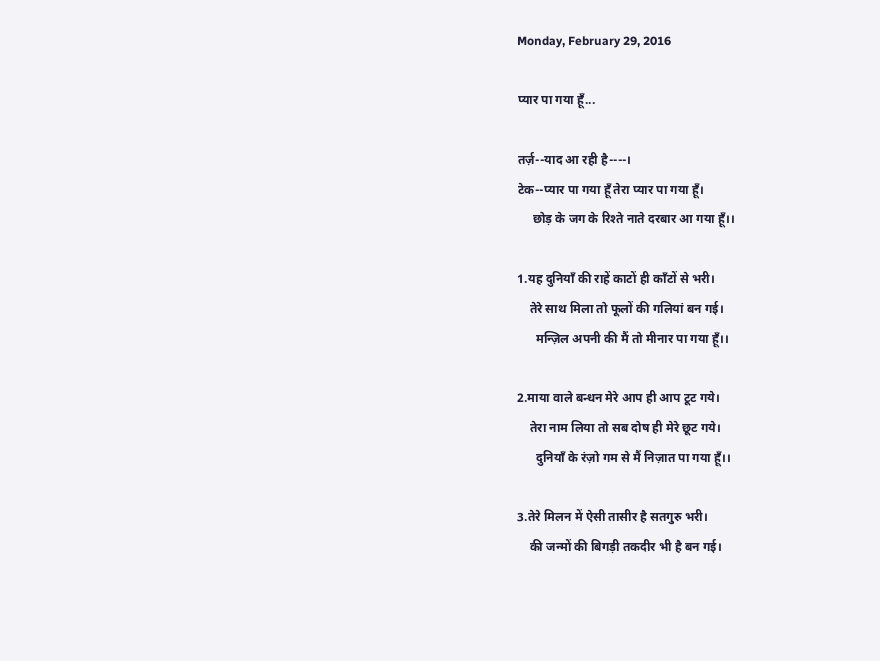Monday, February 29, 2016

प्यार पा गया हूँ...

तर्ज़--याद आ रही है----।
टेक--प्यार पा गया हूँ तेरा प्यार पा गया हूँ।
     छोड़ के जग के रिश्ते नाते दरबार आ गया हूँ।।

1.यह दुनियाँ की राहें काटों ही काँटों से भरी।
    तेरे साथ मिला तो फूलों की गलियां बन गई।
      मन्ज़िल अपनी की मैं तो मीनार पा गया हूँ।।

2.माया वाले बन्धन मेरे आप ही आप टूट गये।
    तेरा नाम लिया तो सब दोष ही मेरे छूट गये।
      दुनियाँ के रंज़ो गम से मैं निज़ात पा गया हूँ।।

3.तेरे मिलन में ऐसी तासीर है सतगुरु भरी।
    की जन्मों की बिगड़ी तकदीर भी है बन गई।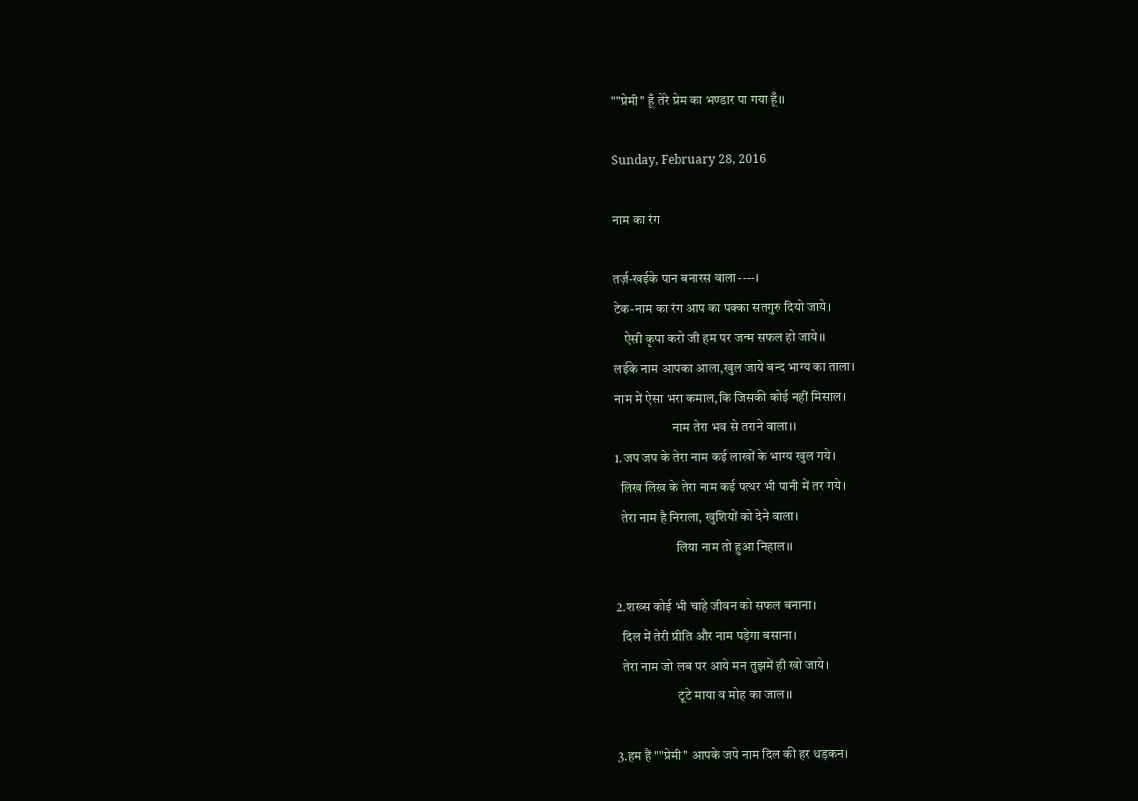""प्रेमी'' हूँ तेरे प्रेम का भण्डार पा गया हूँ।।

Sunday, February 28, 2016

नाम का रंग

तर्ज़-खईके पान बनारस वाला----।
टेक-नाम का रंग आप का पक्का सतगुरु दियो जाये।
    ऐसी कृपा करो जी हम पर जन्म सफल हो जाये।।
लईके नाम आपका आला,खुल जाये बन्द भाग्य का ताला।
नाम में ऐसा भरा कमाल,कि जिसकी कोई नहीं मिसाल।
                      नाम तेरा भव से तराने वाला।।
1.जप जप के तेरा नाम कई लाखों के भाग्य खुल गये।
  लिख लिख के तेरा नाम कई पत्थर भी पानी में तर गये।
  तेरा नाम है निराला, खुशियों को देने वाला।
                       लिया नाम तो हुआ निहाल।।

2.शख्स कोई भी चाहे जीवन को सफल बनाना।
  दिल में तेरी प्रीति और नाम पड़ेगा बसाना।
  तेरा नाम जो लब पर आये मन तुझमें ही खो जाये।
                       टूटे माया व मोह का जाल।।

3.हम हैं ""प्रेमी'' आपके जपे नाम दिल की हर धड़कन।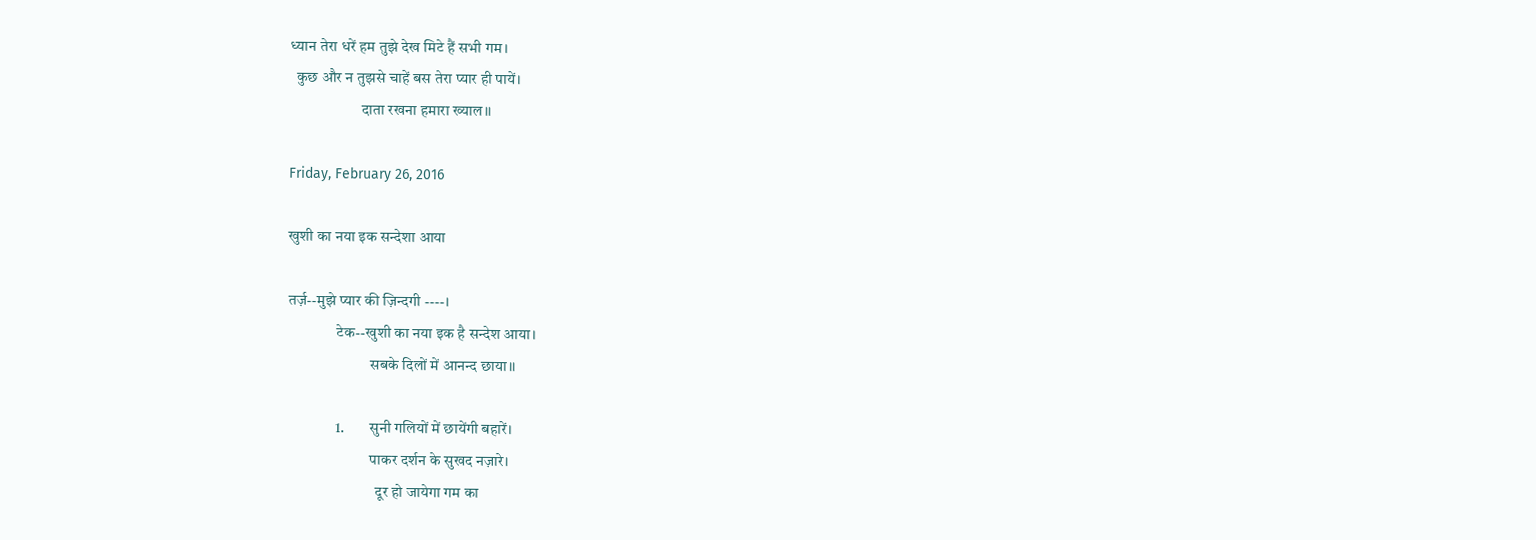ध्यान तेरा धरें हम तुझे देख मिटे हैं सभी गम।
  कुछ और न तुझसे चाहें बस तेरा प्यार ही पायें।
                       दाता रखना हमारा ख्याल।।

Friday, February 26, 2016

खुशी का नया इक सन्देशा आया

तर्ज़--मुझे प्यार की ज़िन्दगी ----।
                टेक--खुशी का नया इक है सन्देश आया।
                           सबके दिलों में आनन्द छाया।।

                1.        सुनी गलियों में छायेंगी बहारें।
                           पाकर दर्शन के सुखद नज़ारे।
                             दूर हो जायेगा गम का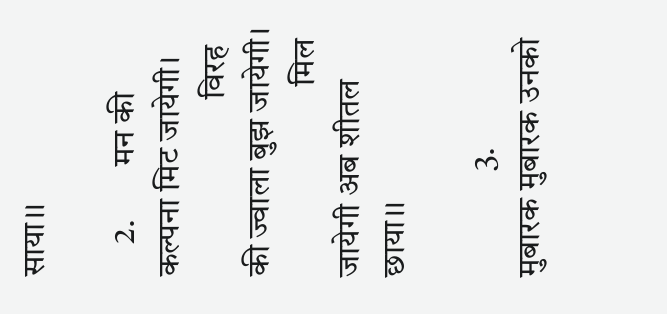साया।।

     2.        मन की कल्पना मिट जायेगी।
                           विरह की ज्वाला बुझ जायेगी।
                             मिल जायेगी अब शीतल छाया।।

                3.        मुबारक मुबारक उनको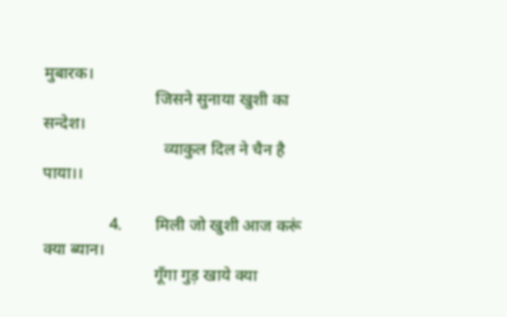मुबारक।
                           जिसने सुनाया खुशी का सन्देश।
                             व्याकुल दिल ने चैन है पाया।।

                4.        मिली जो खुशी आज करूं क्या ब्यान।
                           गूँगा गुड़ खाये क्या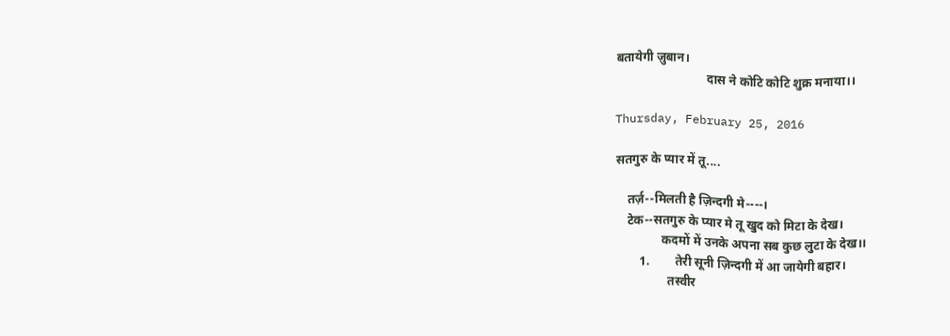बतायेगी ज़ुबान।
                             दास ने कोटि कोटि शुक्र मनाया।।

Thursday, February 25, 2016

सतगुरु के प्यार में तू....

    तर्ज़--मिलती है ज़िन्दगी मे----।
    टेक--सतगुरु के प्यार मे तू खुद को मिटा के देख।
               कदमों में उनके अपना सब कुछ लुटा के देख।।
        1.        तेरी सूनी ज़िन्दगी में आ जायेगी बहार।
                 तस्वीर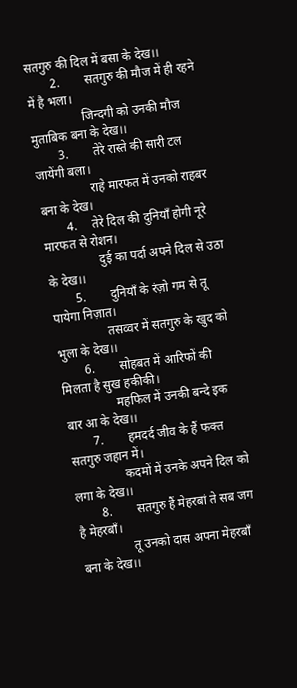सतगुरु की दिल में बसा के देख।।
        2.        सतगुरु की मौज में ही रहने में है भला।
                 जिन्दगी को उनकी मौज मुताबिक बना के देख।।
        3.        तेरे रास्ते की सारी टल जायेंगी बला।
                 राहे मारफत में उनको राहबर बना के देख।
        4.     तेरे दिल की दुनियाँ होगी नूरे मारफत से रोशन।
                 दुई का पर्दा अपने दिल से उठा के देख।।
        5.        दुनियाँ के रंज़ो गम से तू पायेगा निज़ात।
                 तसव्वर में सतगुरु के खुद को भुला के देख।।
        6.        सोहबत में आरिफों की मिलता है सुख हकीकी।
                 महफिल में उनकी बन्दे इक बार आ के देख।।
        7.        हमदर्द जीव के हैं फक्त सतगुरु जहान में।
                 कदमों में उनके अपने दिल को लगा के देख।।
        8.        सतगुरु हैं मेहरबां ते सब जग है मेहरबाँ।
                 तू उनको दास अपना मेहरबाँ बना के देख।।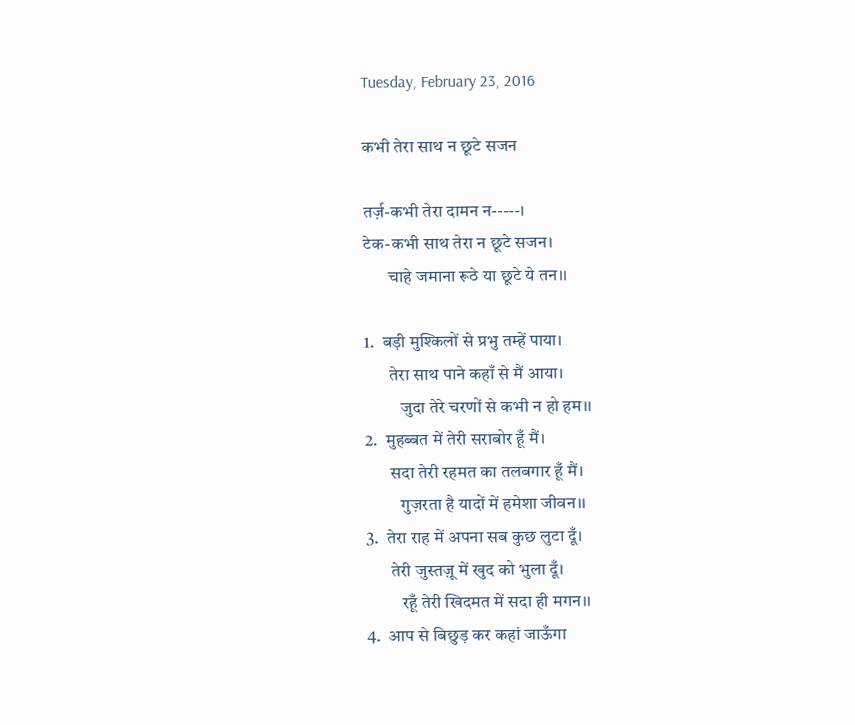Tuesday, February 23, 2016

कभी तेरा साथ न छूटे सजन

तर्ज़-कभी तेरा दामन न-----।
टेक-कभी साथ तेरा न छूटे सजन।
       चाहे जमाना रूठे या छूटे ये तन।।

1.  बड़ी मुश्किलों से प्रभु तम्हें पाया।
       तेरा साथ पाने कहाँ से मैं आया।
          जुदा तेरे चरणों से कभी न हो हम।।
2.  मुहब्बत में तेरी सराबोर हूँ मैं।
       सदा तेरी रहमत का तलबगार हूँ मैं।
          गुज़रता है यादों में हमेशा जीवन।।
3.  तेरा राह में अपना सब कुछ लुटा दूँ।
       तेरी जुस्तज़ू में खुद को भुला दूँ।
          रहूँ तेरी खिदमत में सदा ही मगन।।
4.  आप से बिछुड़ कर कहां जाऊँगा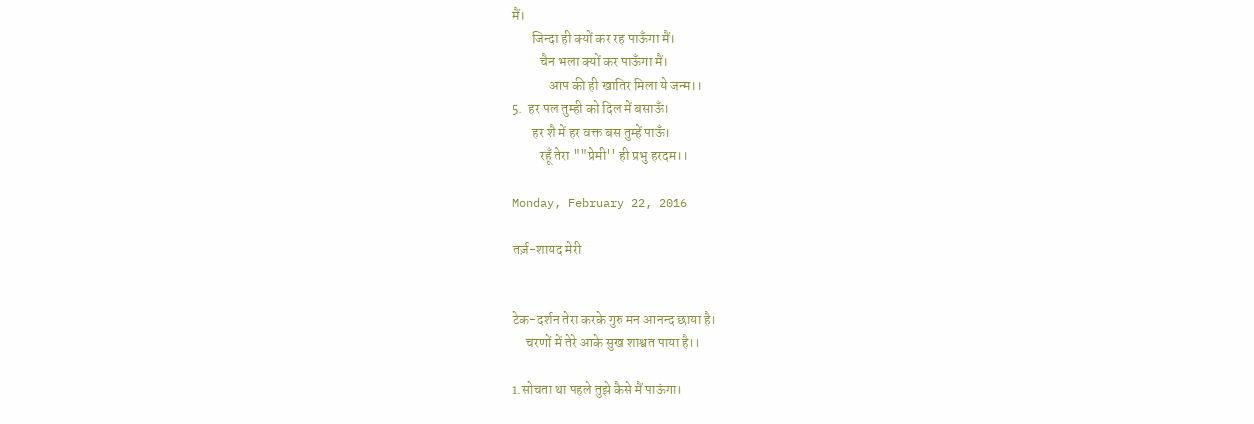मैं।
       जिन्दा ही क्यों कर रह पाऊँगा मैं।
          चैन भला क्यों कर पाऊँगा मैं।
             आप की ही खातिर मिला ये जन्म।।
5.  हर पल तुम्ही को दिल में बसाऊँ।
       हर शै में हर वक्त बस तुम्हें पाऊँ।
          रहूँ तेरा ""प्रेमी'' ही प्रभु हरदम।।

Monday, February 22, 2016

तर्ज़-शायद मेरी


टेक-दर्शन तेरा करके गुरु मन आनन्द छाया है।
     चरणों में तेरे आके सुख शाश्वत पाया है।।

1.सोचता था पहले तुझे कैसे मैं पाऊंगा।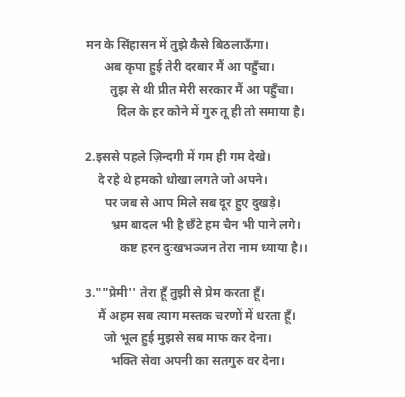मन के सिंहासन में तुझे कैसे बिठलाऊँगा।
      अब कृपा हुई तेरी दरबार मैं आ पहुँचा।
        तुझ से थी प्रीत मेरी सरकार मैं आ पहुँचा।
          दिल के हर कोने में गुरु तू ही तो समाया है।

2.इससे पहले ज़िन्दगी में गम ही गम देखे।
    दे रहे थे हमको धोखा लगते जो अपने।
      पर जब से आप मिले सब दूर हुए दुखड़े।
        भ्रम बादल भी है छँटे हम चैन भी पाने लगे।
           कष्ट हरन दुःखभञ्जन तेरा नाम ध्याया है।।

3.""प्रेमी'' तेरा हूँ तुझी से प्रेम करता हूँ।
    मैं अहम सब त्याग मस्तक चरणों में धरता हूँ।
      जो भूल हुई मुझसे सब माफ कर देना।
        भक्ति सेवा अपनी का सतगुरु वर देना।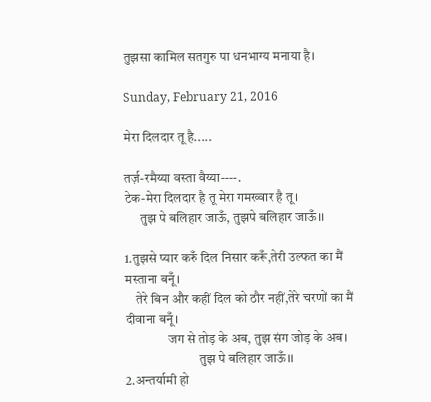तुझसा कामिल सतगुरु पा धनभाग्य मनाया है।

Sunday, February 21, 2016

मेरा दिलदार तू है.....

तर्ज़-रमैय्या वस्ता वैय्या----.
टेक-मेरा दिलदार है तू मेरा गमख्वार है तू।
      तुझ पे बलिहार जाऊँ, तुझपे बलिहार जाऊँ।।

1.तुझसे प्यार करुँ दिल निसार करूँ,तेरी उल्फत का मैं मस्ताना बनूँ।
    तेरे बिन और कहीं दिल को ठौर नहीं,तेरे चरणों का मैं दीवाना बनूँ।
                जग से तोड़ के अब, तुझ संग जोड़ के अब।
                            तुझ पे बलिहार जाऊँ।।
2.अन्तर्यामी हो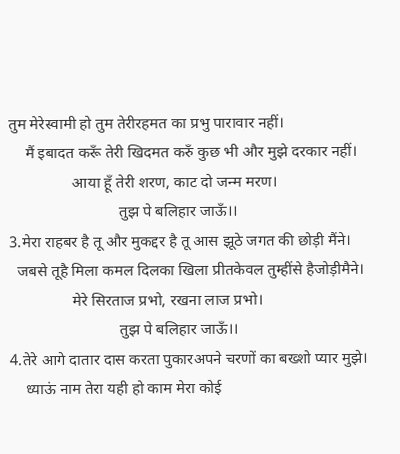तुम मेरेस्वामी हो तुम तेरीरहमत का प्रभु पारावार नहीं।
    मैं इबादत करूँ तेरी खिदमत करुँ कुछ भी और मुझे दरकार नहीं।
                आया हूँ तेरी शरण, काट दो जन्म मरण।
                            तुझ पे बलिहार जाऊँ।।
3.मेरा राहबर है तू और मुकद्दर है तू आस झूठे जगत की छोड़ी मैंने।
  जबसे तूहै मिला कमल दिलका खिला प्रीतकेवल तुम्हींसे हैजोड़ीमैने।
                मेरे सिरताज प्रभो, रखना लाज प्रभो।
                            तुझ पे बलिहार जाऊँ।।
4.तेरे आगे दातार दास करता पुकारअपने चरणों का बख्शो प्यार मुझे।
    ध्याऊं नाम तेरा यही हो काम मेरा कोई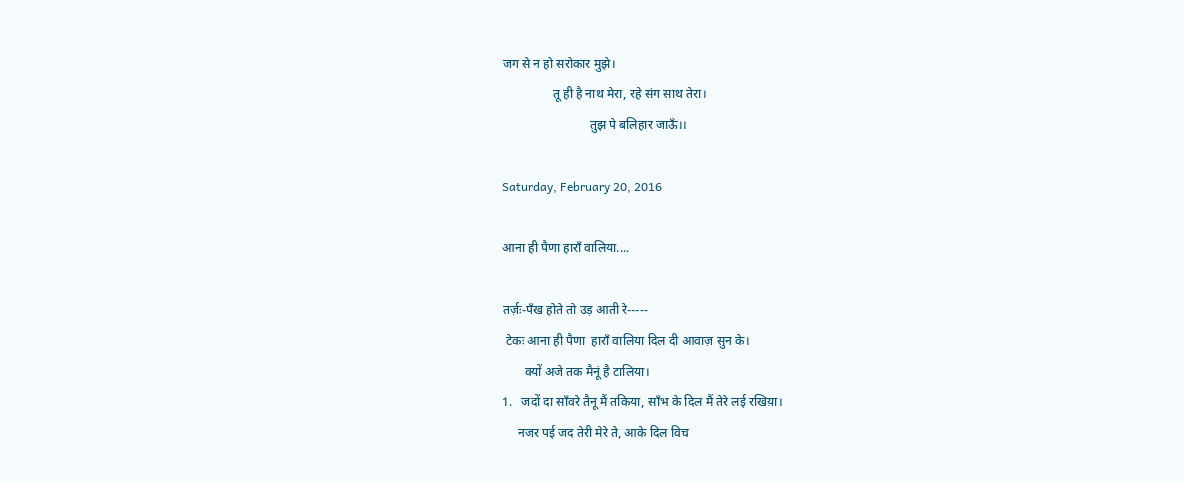जग से न हो सरोकार मुझे।
                तू ही है नाथ मेरा, रहे संग साथ तेरा।
                            तुझ पे बलिहार जाऊँ।।

Saturday, February 20, 2016

आना ही पैणा हाराँ वालिया....

तर्ज़ः-पँख होते तो उड़ आती रे-----
 टेकः आना ही पैणा  हाराँ वालिया दिल दी आवाज़ सुन के।
       क्यों अजे तक मैनूं है टालिया।
1.   जदों दा साँवरे तैनू मैं तकिया, साँभ के दिल मैं तेरे लई रखिय़ा।
     नजर पई जद तेरी मेरे ते, आके दिल विच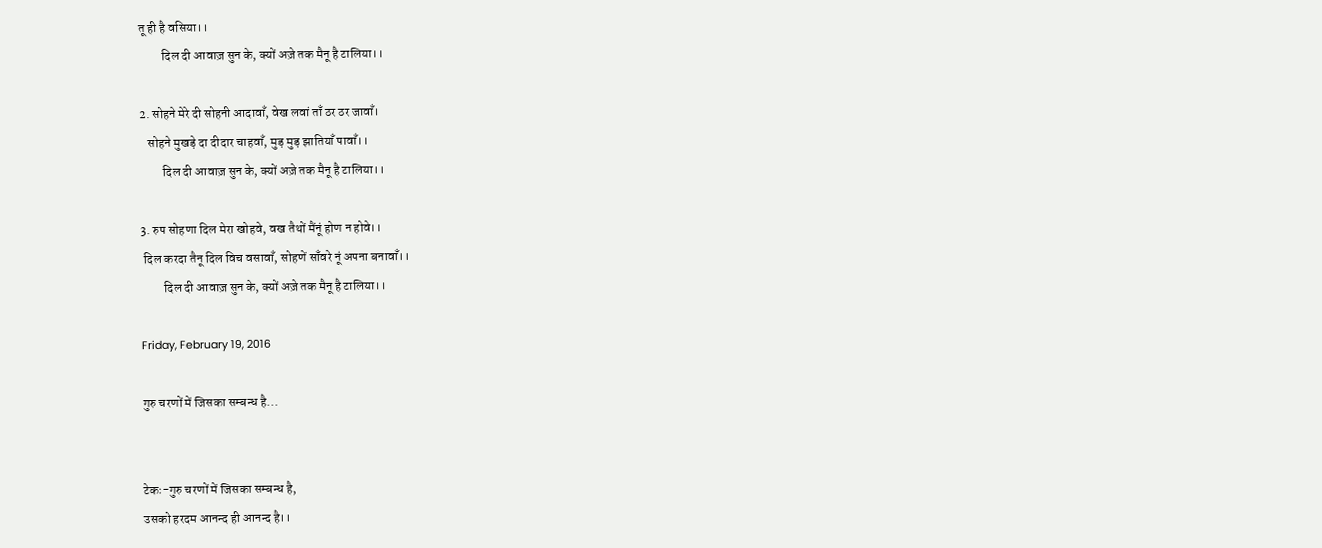तू ही है वसिया।।
         दिल दी आवाज़ सुन के, क्यों अज़े तक मैनू है टालिया।।

2. सोहने मेरे दी सोहनी आदावाँ, वेख लवां ताँ ठर ठर जावाँ।
   सोहने मुखड़े दा दीदार चाहवाँ, मुड़ मुड़ झातियाँ पावाँ।।
         दिल दी आवाज़ सुन के, क्यों अज़े तक मैनू है टालिया।।

3. रुप सोहणा दिल मेरा खोहवे, वख तैथों मैंनूं होण न होवे।।
 दिल करदा तैनू दिल विच वसावाँ, सोहणें साँवरे नूं अपना बनावाँ।।
         दिल दी आवाज़ सुन के, क्यों अज़े तक मैनू है टालिया।।

Friday, February 19, 2016

गुरु चरणों में जिसका सम्बन्ध है...


टेकः-गुरु चरणों में जिसका सम्बन्ध है,
उसको हरदम आनन्द ही आनन्द है।।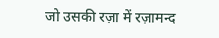जो उसकी रज़ा में रज़ामन्द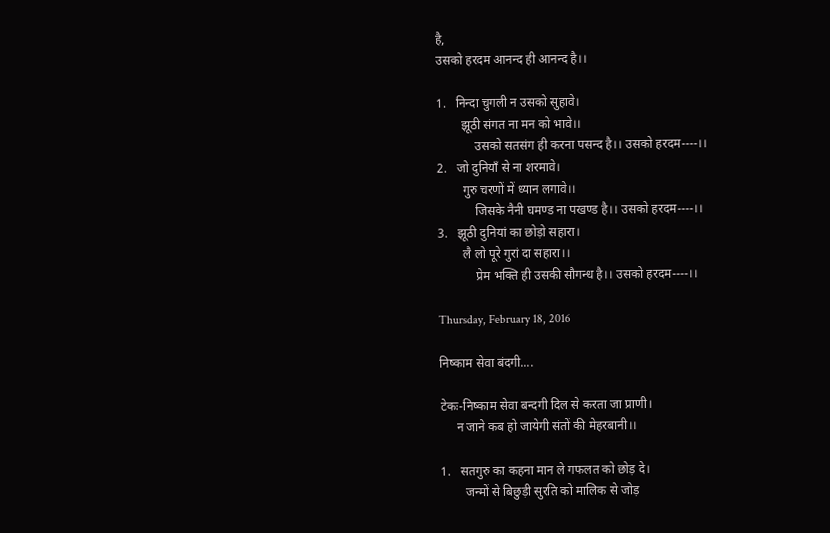है,
उसको हरदम आनन्द ही आनन्द है।।

1.   निन्दा चुगली न उसको सुहावे।
        झूठी संगत ना मन को भावे।।
            उसको सतसंग ही करना पसन्द है।। उसको हरदम----।।
2.   जो दुनियाँ से ना शरमावे।
        गुरु चरणों में ध्यान लगावे।।
            जिसके नैनी घमण्ड ना पखण्ड है।। उसको हरदम----।।
3.   झूठी दुनियां का छोड़ो सहारा।
        लै लो पूरे गुरां दा सहारा।।
            प्रेम भक्ति ही उसकी सौगन्ध है।। उसको हरदम----।।

Thursday, February 18, 2016

निष्काम सेवा बंदगी....

टेकः-निष्काम सेवा बन्दगी दिल से करता जा प्राणी।
     न जाने कब हो जायेगी संतों की मेहरबानी।।

1.   सतगुरु का कहना मान ले गफलत को छोड़ दे।
        जन्मों से बिछुड़ी सुरति को मालिक से जोड़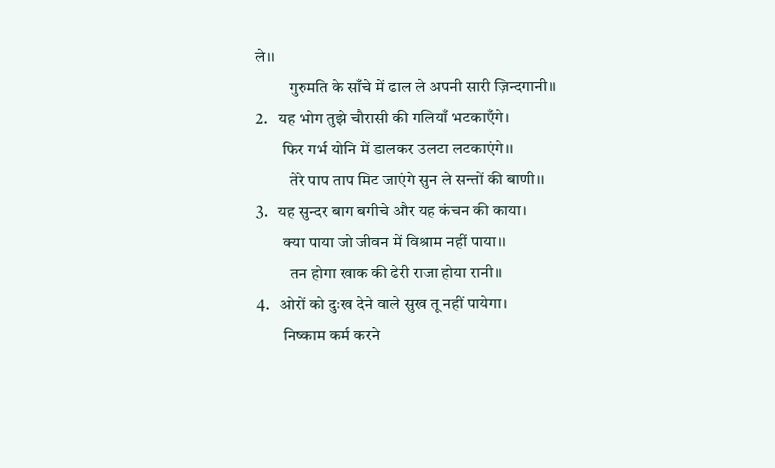ले।।
          गुरुमति के साँचे में ढाल ले अपनी सारी ज़िन्दगानी।।
2.   यह भोग तुझे चौरासी की गलियाँ भटकाएँगे।
        फिर गर्भ योनि में डालकर उलटा लटकाएंगे।।
          तेरे पाप ताप मिट जाएंगे सुन ले सन्तों की बाणी।।
3.   यह सुन्दर बाग बगीचे और यह कंचन की काया।
        क्या पाया जो जीवन में विश्राम नहीं पाया।।
          तन होगा खाक की ढेरी राजा होया रानी।।
4.   ओरों को दुःख देने वाले सुख तू नहीं पायेगा।
        निष्काम कर्म करने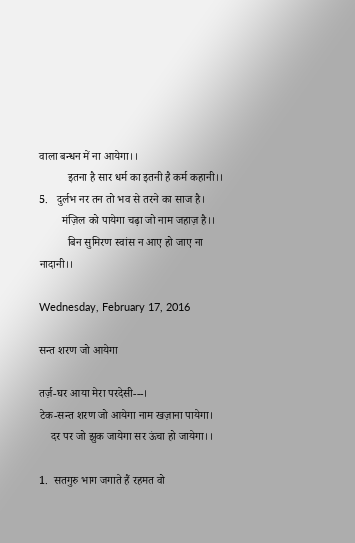वाला बन्धन में ना आयेगा।।
          इतना है सार धर्म का इतनी है कर्म कहानी।।
5.   दुर्लभ नर तन तो भव से तरने का साज है।
        मंज़िल को पायेगा चढ़ा जो नाम जहाज़ है।।
          बिन सुमिरण स्वांस न आए हो जाए ना नादानी।।

Wednesday, February 17, 2016

सन्त शरण जो आयेगा

तर्ज़-घर आया मेरा परदेसी---।
टेक-सन्त शरण जो आयेगा नाम खज़ाना पायेगा।
    दर पर जो झुक जायेगा सर ऊंचा हो जायेगा।।

1.  सतगुरु भाग जगाते हैं रहमत वो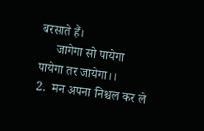बरसाते हैं।
     जागेगा सो पायेगा पायेगा तर जायेगा।।
2.  मन अपना निश्चल कर ले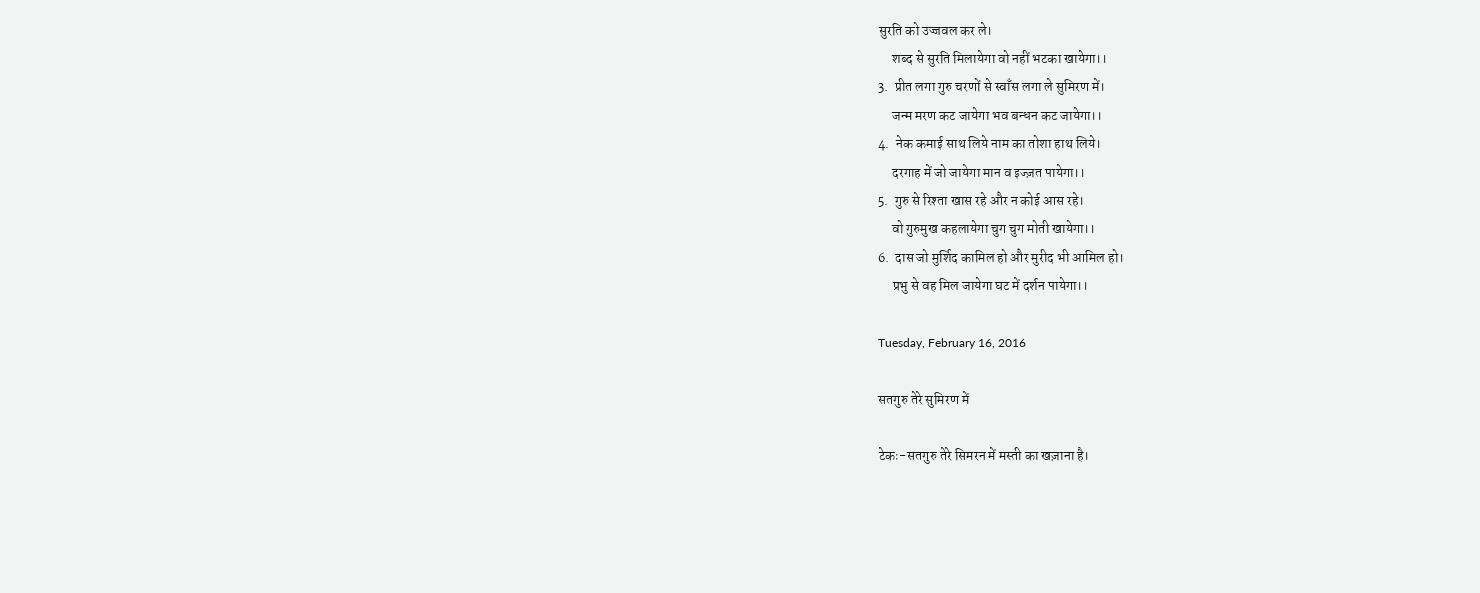सुरति को उज्जवल कर ले।
     शब्द से सुरति मिलायेगा वो नहीं भटका खायेगा।।
3.  प्रीत लगा गुरु चरणों से स्वाँस लगा ले सुमिरण में।
     जन्म मरण कट जायेगा भव बन्धन कट जायेगा।।
4.  नेक कमाई साथ लिये नाम का तोशा हाथ लिये।
     दरगाह में जो जायेगा मान व इज्ज़त पायेगा।।
5.  गुरु से रिश्ता खास रहे और न कोई आस रहे।
     वो गुरुमुख कहलायेगा चुग चुग मोती खायेगा।।
6.  दास जो मुर्शिद कामिल हो और मुरीद भी आमिल हो।
     प्रभु से वह मिल जायेगा घट में दर्शन पायेगा।।

Tuesday, February 16, 2016

सतगुरु तेरे सुमिरण में

टेकः-सतगुरु तेरे सिमरन में मस्ती का खज़ाना है।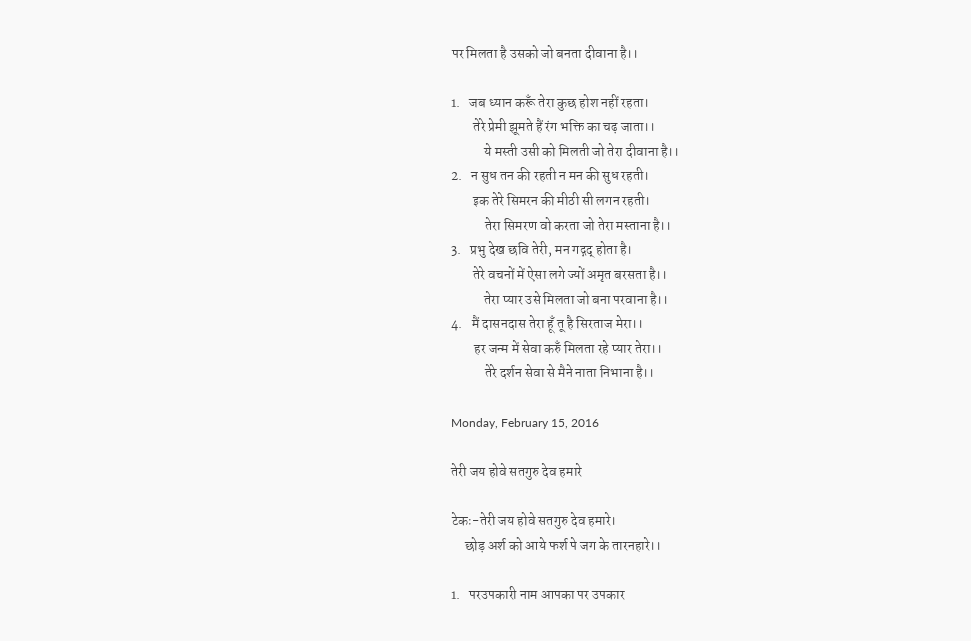पर मिलता है उसको जो बनता दीवाना है।।

1.   जब ध्यान करूँ तेरा कुछ होश नहीं रहता।
        तेरे प्रेमी झूमते हैं रंग भक्ति का चढ़ जाता।।
            ये मस्ती उसी को मिलती जो तेरा दीवाना है।।
2.   न सुध तन की रहती न मन की सुध रहती।
        इक तेरे सिमरन की मीठी सी लगन रहती।
            तेरा सिमरण वो करता जो तेरा मस्ताना है।।
3.   प्रभु देख छवि तेरी, मन गद्गद् होता है।
        तेरे वचनों में ऐसा लगे ज्यों अमृत बरसता है।।
            तेरा प्यार उसे मिलता जो बना परवाना है।।
4.   मैं दासनदास तेरा हूँ तू है सिरताज मेरा।।
        हर जन्म में सेवा करुँ मिलता रहे प्यार तेरा।।
            तेरे दर्शन सेवा से मैने नाता निभाना है।।

Monday, February 15, 2016

तेरी जय होवे सतगुरु देव हमारे

टेकः-तेरी जय होवे सतगुरु देव हमारे।
     छोड़ अर्श को आये फर्श पे जग के तारनहारे।।

1.   परउपकारी नाम आपका पर उपकार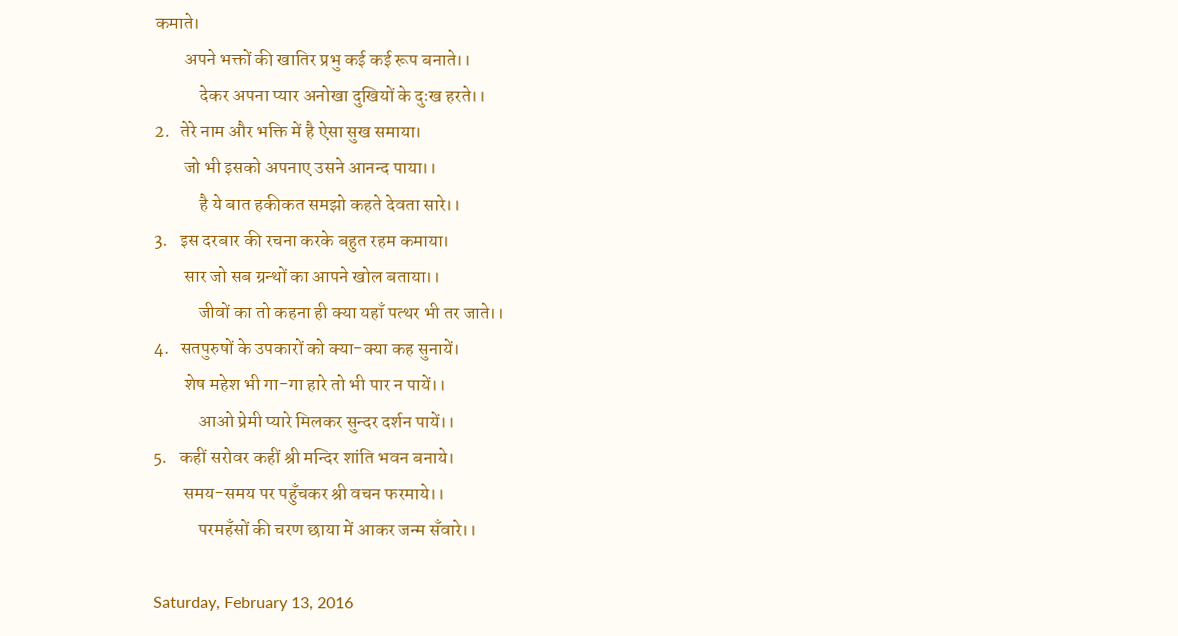कमाते।
        अपने भक्तों की खातिर प्रभु कई कई रूप बनाते।।
            देकर अपना प्यार अनोखा दुखियों के दुःख हरते।।
2.   तेरे नाम और भक्ति में है ऐसा सुख समाया।
        जो भी इसको अपनाए उसने आनन्द पाया।।
            है ये बात हकीकत समझो कहते देवता सारे।।
3.   इस दरबार की रचना करके बहुत रहम कमाया।
        सार जो सब ग्रन्थों का आपने खोल बताया।।
            जीवों का तो कहना ही क्या यहाँ पत्थर भी तर जाते।।
4.   सतपुरुषों के उपकारों को क्या-क्या कह सुनायें।
        शेष महेश भी गा-गा हारे तो भी पार न पायें।।
            आओ प्रेमी प्यारे मिलकर सुन्दर दर्शन पायें।।
5.   कहीं सरोवर कहीं श्री मन्दिर शांति भवन बनाये।
        समय-समय पर पहुँचकर श्री वचन फरमाये।।
            परमहँसों की चरण छाया में आकर जन्म सँवारे।।

Saturday, February 13, 2016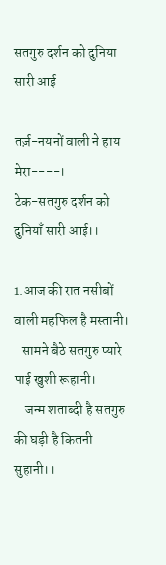सतगुरु दर्शन को दुनिया सारी आई

तर्ज़-नयनों वाली ने हाय मेरा----।
टेक-सतगुरु दर्शन को दुनियाँ सारी आई।।

1.आज की रात नसीबों वाली महफिल है मस्तानी।
   सामने बैठे सतगुरु प्यारे पाई खुशी रूहानी।
    जन्म शताब्दी है सतगुरु की घड़ी है कितनी सुहानी।।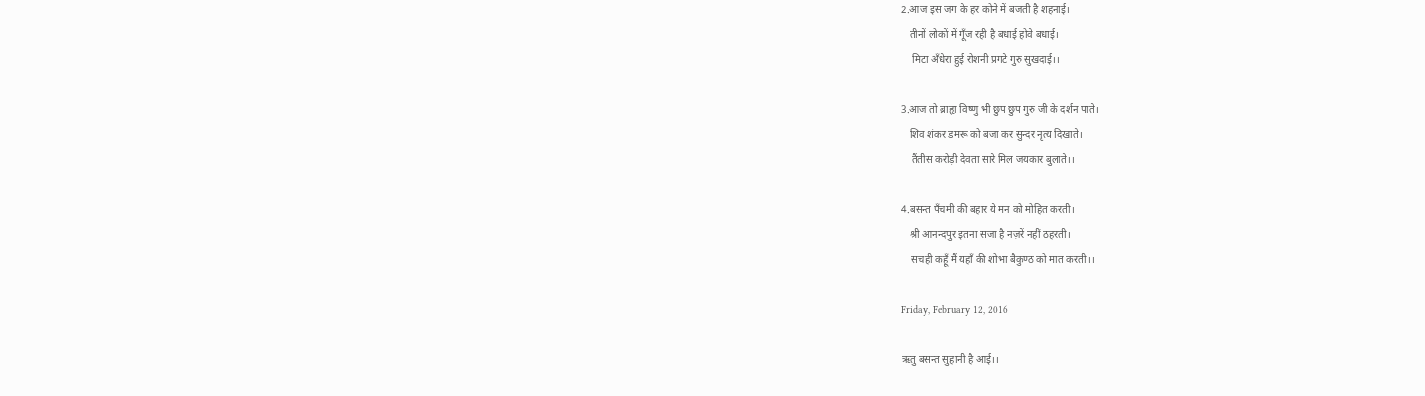2.आज इस जग के हर कोने में बजती है शहनाई।
   तीनों लोकों में गूँज रही है बधाई होवे बधाई।
    मिटा अँधेरा हुई रोशनी प्रगटे गुरु सुखदाई।।

3.आज तो ब्राहृा विष्णु भी छुप छुप गुरु जी के दर्शन पाते।
   शिव शंकर डमरू को बजा कर सुन्दर नृत्य दिखाते।
    तैंतीस करोड़ी देवता सारे मिल जयकार बुलाते।।

4.बसन्त पँचमी की बहार ये मन को मोहित करती।
   श्री आनन्दपुर इतना सजा है नज़रें नहीं ठहरती।
    सचही कहूँ मैं यहाँ की शोभा बैकुण्ठ को मात करती।।

Friday, February 12, 2016

ऋतु बसन्त सुहानी है आई।।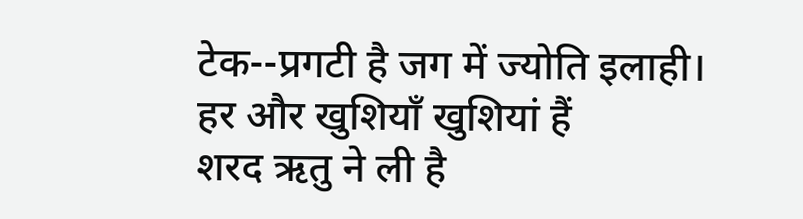टेक--प्रगटी है जग में ज्योति इलाही।
हर और खुशियाँ खुशियां हैं
शरद ऋतु ने ली है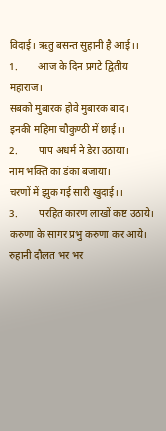विदाई। ऋतु बसन्त सुहानी है आई।।
1.        आज के दिन प्रगटे द्वितीय महाराज।
सबको मुबारक होवे मुबारक बाद।
इनकी महिमा चौकुण्ठी में छाई।।
2.        पाप अधर्म ने डेरा उठाया।
नाम भक्ति का डंका बजाया।
चरणों में झुक गई सारी खुदाई।।
3.        परहित कारण लाखों कष्ट उठाये।
करुणा के सागर प्रभु करुणा कर आये।
रुहानी दौलत भर भर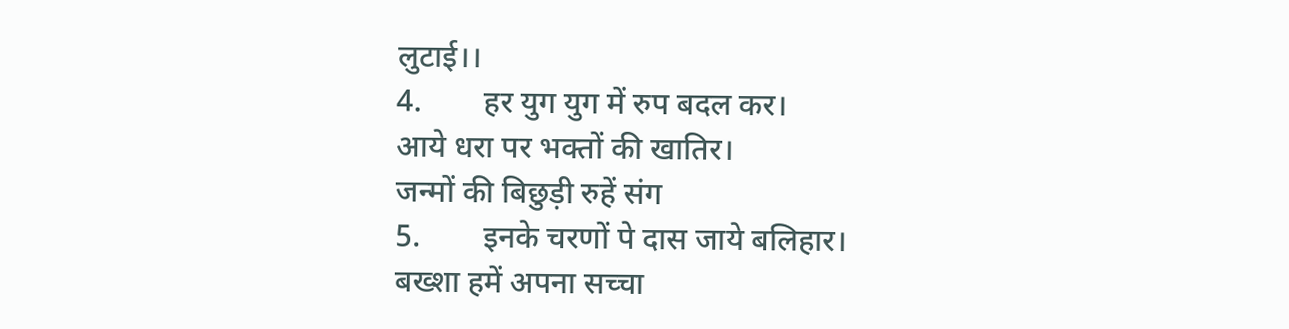लुटाई।।
4.        हर युग युग में रुप बदल कर।
आये धरा पर भक्तों की खातिर।
जन्मों की बिछुड़ी रुहें संग
5.        इनके चरणों पे दास जाये बलिहार।
बख्शा हमें अपना सच्चा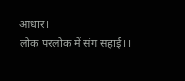आधार।
लोक परलोक में संग सहाई।।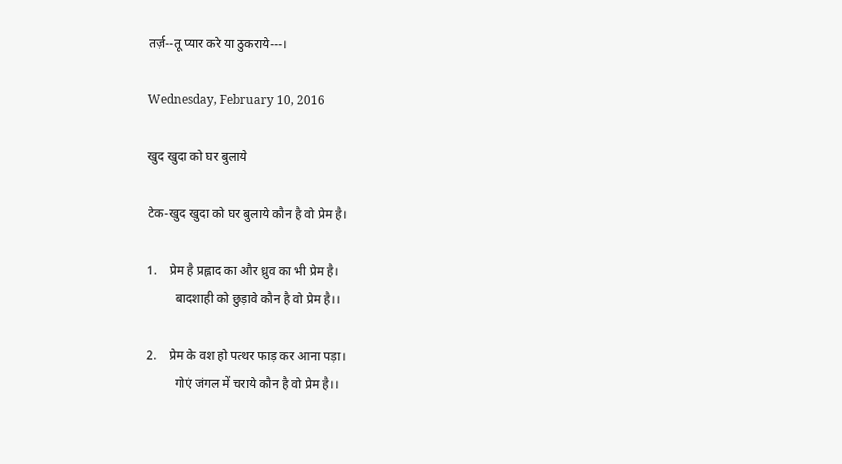तर्ज़--तू प्यार करे या ठुकराये---।

Wednesday, February 10, 2016

खुद खुदा को घर बुलाये

टेक-खुद खुदा को घर बुलाये कौन है वो प्रेम है।

1.    प्रेम है प्रह्लाद का और ध्रुव का भी प्रेम है।
         बादशाही को छुड़ावे कौन है वो प्रेम है।।

2.    प्रेम के वश हो पत्थर फाड़ कर आना पड़ा।
         गोएं जंगल में चराये कौन है वो प्रेम है।।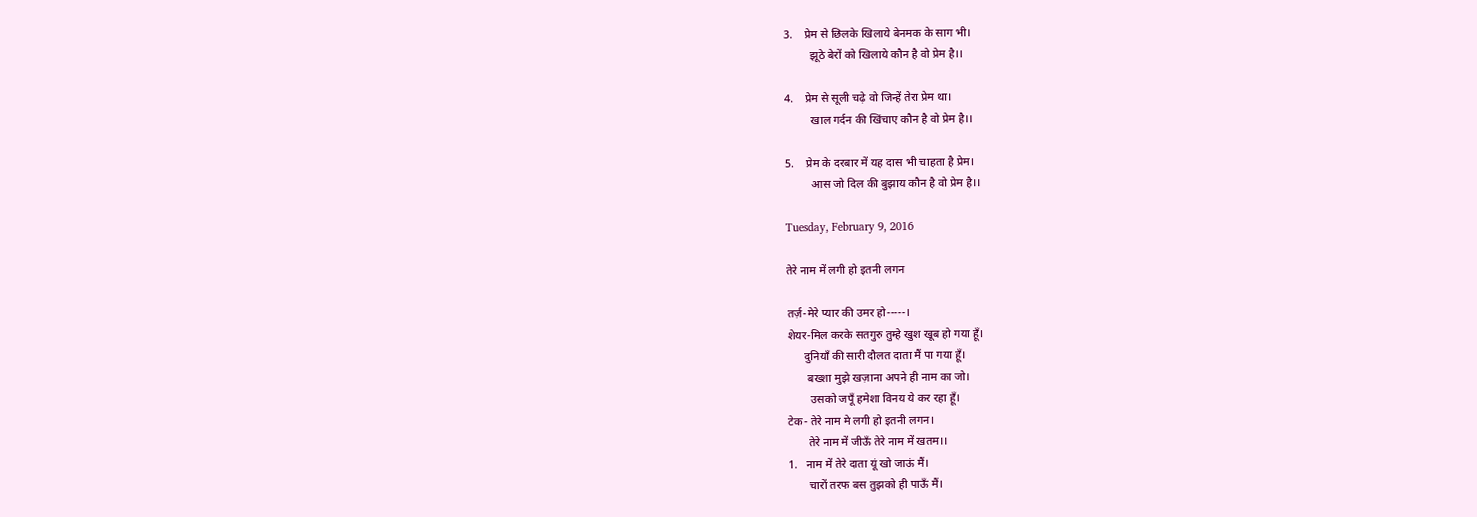3.    प्रेम से छिलके खिलाये बेनमक के साग भी।
         झूठे बेरों को खिलाये कौन है वो प्रेम है।।

4.    प्रेम से सूली चढ़े वो जिन्हें तेरा प्रेम था।
         खाल गर्दन की खिंचाए कौन है वो प्रेम है।।

5.    प्रेम के दरबार में यह दास भी चाहता है प्रेम।
         आस जो दिल की बुझाय कौन है वो प्रेम है।।

Tuesday, February 9, 2016

तेरे नाम में लगी हो इतनी लगन

तर्ज़-मेरे प्यार की उमर हो-----।
शेयर-मिल करके सतगुरु तुम्हे खुश खूब हो गया हूँ।
      दुनियाँ की सारी दौलत दाता मैं पा गया हूँ।
       बख्शा मुझे खज़ाना अपने ही नाम का जो।
        उसको जपूँ हमेशा विनय ये कर रहा हूँ।
टेक- तेरे नाम मे लगी हो इतनी लगन।
       तेरे नाम में जीऊँ तेरे नाम में खतम।।
1.   नाम में तेरे दाता यूं खो जाऊं मैं।
       चारों तरफ बस तुझको ही पाऊँ मैं।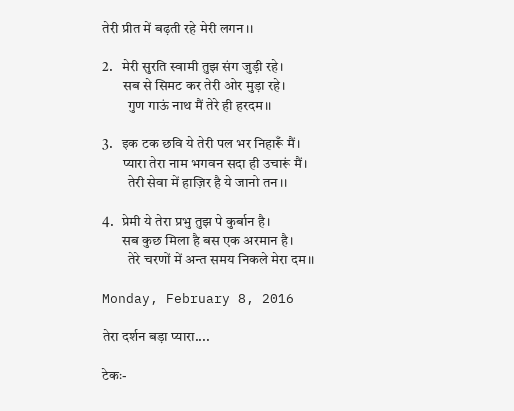तेरी प्रीत में बढ़ती रहे मेरी लगन।।

2.   मेरी सुरति स्वामी तुझ संग जुड़ी रहे।
       सब से सिमट कर तेरी ओर मुड़ा रहे।
         गुण गाऊं नाथ मैं तेरे ही हरदम।।

3.   इक टक छवि ये तेरी पल भर निहारूँ मैं।
       प्यारा तेरा नाम भगवन सदा ही उचारूं मैं।
         तेरी सेवा में हाज़िर है ये जानो तन।।

4.   प्रेमी ये तेरा प्रभु तुझ पे कुर्बान है।
       सब कुछ मिला है बस एक अरमान है।
         तेरे चरणों में अन्त समय निकले मेरा दम।।

Monday, February 8, 2016

तेरा दर्शन बड़ा प्यारा....

टेकः-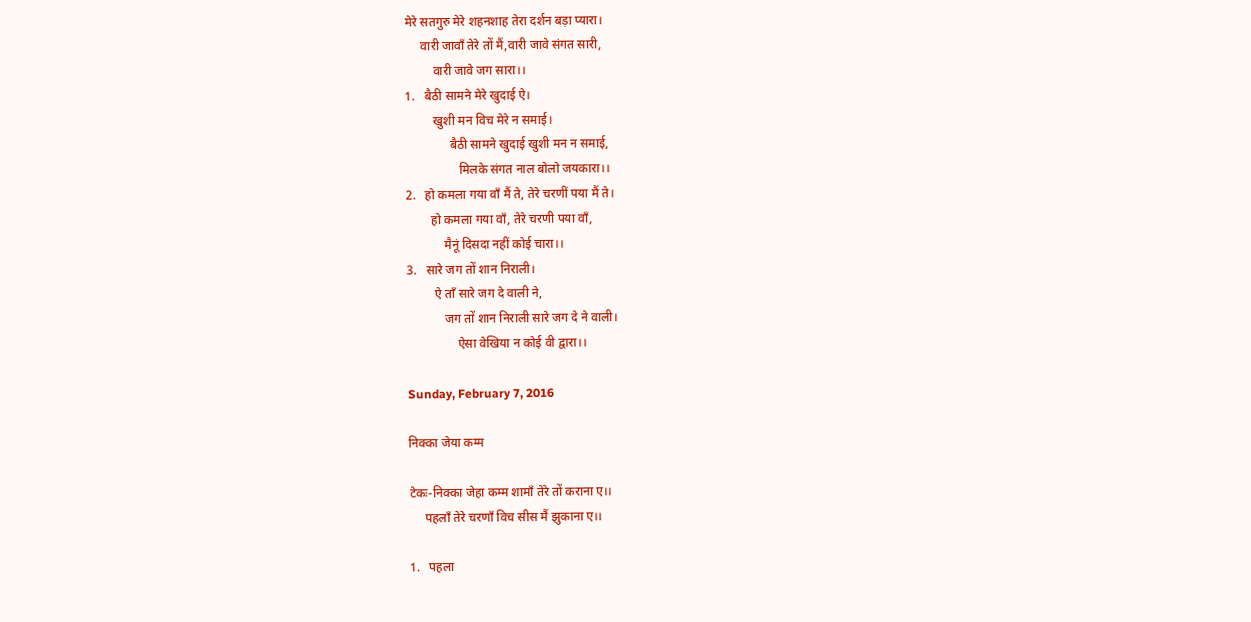मेरे सतगुरु मेरे शहनशाह तेरा दर्शन बड़ा प्यारा।
     वारी जावाँ तेरे तों मैं,वारी जावे संगत सारी,
         वारी जावे जग सारा।।
1.   बैठी सामने मेरे खुदाई ऐ।
         खुशी मन विच मेरे न समाई।
              बैठी सामने खुदाई खुशी मन न समाई,
                 मिलके संगत नाल बोलो जयकारा।।
2.   हो कमला गया वाँ मैं ते, तेरे चरणीं पया मैं ते।
        हो कमला गया वाँ, तेरे चरणी पया वाँ,
            मैनूं दिसदा नहीं कोई चारा।।
3.   सारे जग तों शान निराली।
         ऐ ताँ सारे जग दे वाली ने,
            जग तों शान निराली सारे जग दे ने वाली।
                ऐसा वेखिया न कोई वी द्वारा।।

Sunday, February 7, 2016

निक्का जेया कम्म

टेकः-निक्का जेहा कम्म शामाँ तेरे तों कराना ए।।
     पहलाँ तेरे चरणाँ विच सीस मैं झुकाना ए।।

1.   पहला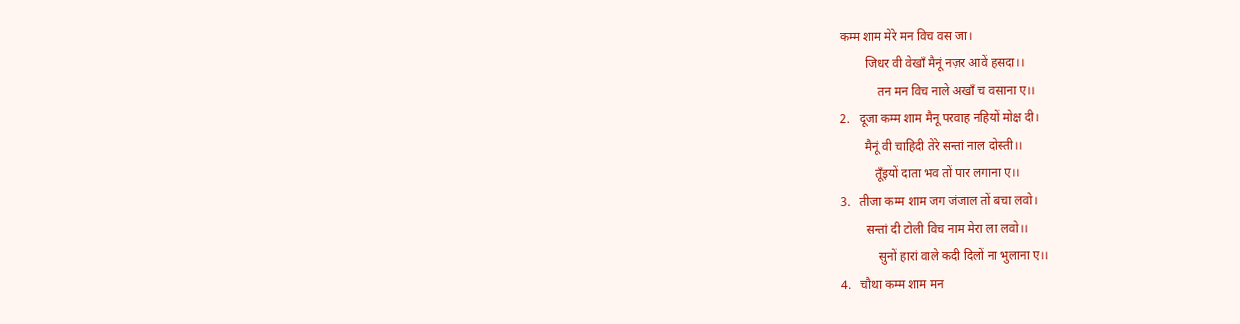कम्म शाम मेरे मन विच वस जा।
        जिधर वी वेखाँ मैनूं नज़र आवें हसदा।।
            तन मन विच नाले अखाँ च वसाना ए।।
2.   दूजा कम्म शाम मैनू परवाह नहियों मोक्ष दी।
        मैनूं वी चाहिदी तेरे सन्तां नाल दोस्ती।।
           तूँइयों दाता भव तों पार लगाना ए।।
3.   तीजा कम्म शाम जग जंजाल तों बचा लवो।
        सन्तां दी टोली विच नाम मेरा ला लवो।।
            सुनों हारां वाले कदी दिलों ना भुलाना ए।।
4.   चौथा कम्म शाम मन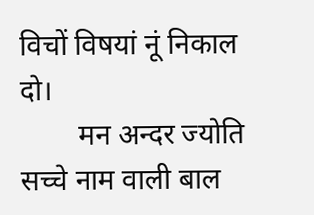विचों विषयां नूं निकाल दो।
        मन अन्दर ज्योति सच्चे नाम वाली बाल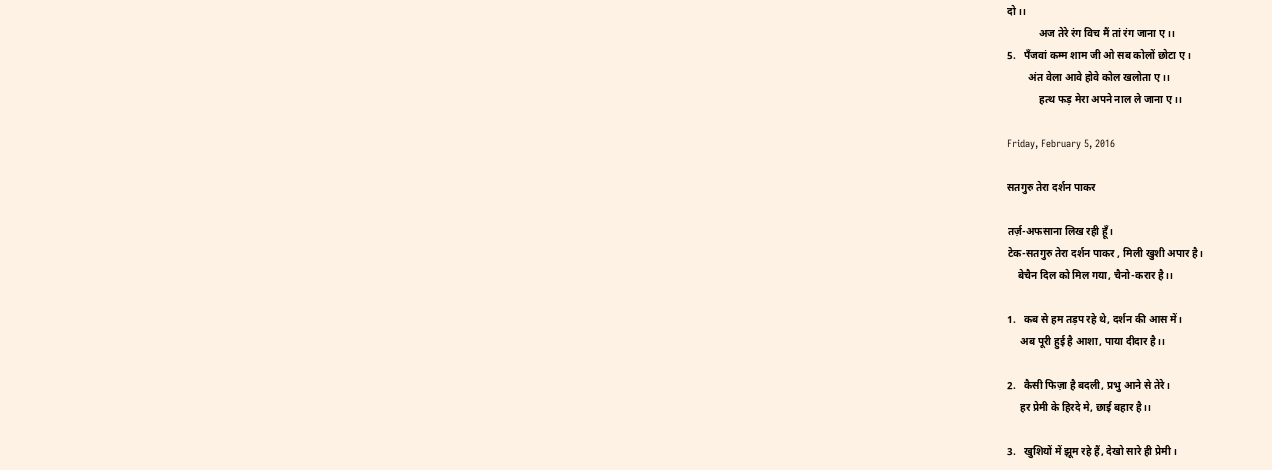दो।।
            अज तेरे रंग विच मैं तां रंग जाना ए।।
5.   पँजवां कम्म शाम जी ओ सब कोलों छोटा ए।
        अंत वेला आवे होवे कोल खलोता ए।।
            हत्थ फड़ मेरा अपने नाल ले जाना ए।।

Friday, February 5, 2016

सतगुरु तेरा दर्शन पाकर

तर्ज़-अफसाना लिख रही हूँ।
टेक-सतगुरु तेरा दर्शन पाकर , मिली खुशी अपार है।
    बेचैन दिल को मिल गया, चैनो-करार है।।

1.   कब से हम तड़प रहे थे, दर्शन की आस में।
     अब पूरी हुई है आशा, पाया दीदार है।।

2.   कैसी फिज़ा है बदली, प्रभु आने से तेरे।
     हर प्रेमी के हिरदे मे, छाई बहार है।।

3.   खुशियों में झूम रहे हैं, देखो सारे ही प्रेमी।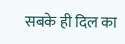सबके ही दिल का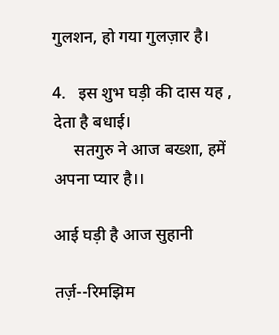गुलशन, हो गया गुलज़ार है।

4.   इस शुभ घड़ी की दास यह , देता है बधाई।
     सतगुरु ने आज बख्शा, हमें अपना प्यार है।।

आई घड़ी है आज सुहानी

तर्ज़--रिमझिम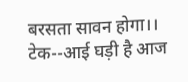बरसता सावन होगा।।
टेक--आई घड़ी है आज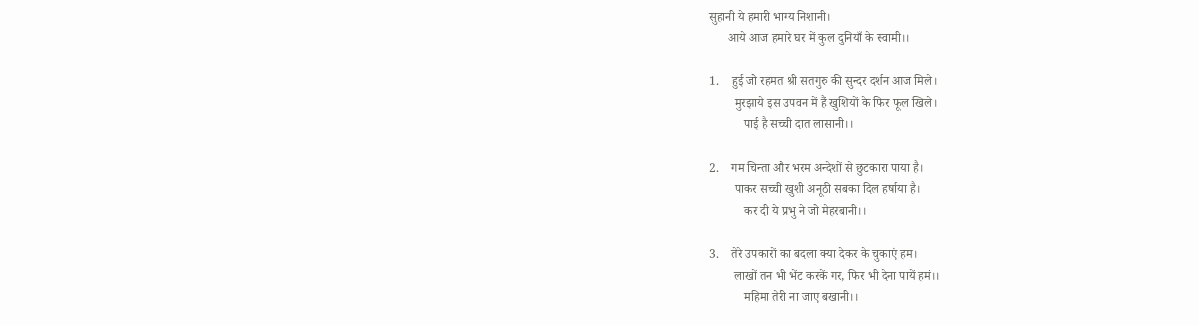सुहानी ये हमारी भाग्य निशानी।
      आये आज हमारे घर में कुल दुनियाँ के स्वामी।।

1.    हुई जो रहमत श्री सतगुरु की सुन्दर दर्शन आज मिले।
        मुरझाये इस उपवन में हैं खुशियों के फिर फूल खिले।
           पाई है सच्ची दात लासानी।।

2.    गम चिन्ता और भरम अन्देशों से छुटकारा पाया है।
        पाकर सच्ची खुशी अनूठी सबका दिल हर्षाया है।
           कर दी ये प्रभु ने जो मेहरबानी।।

3.    तेरे उपकारों का बदला क्या देकर के चुकाएं हम।
        लाखों तन भी भेंट करकें गर, फिर भी देना पायें हमं।।
           महिमा तेरी ना जाए बखानी।।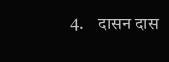4.    दासन दास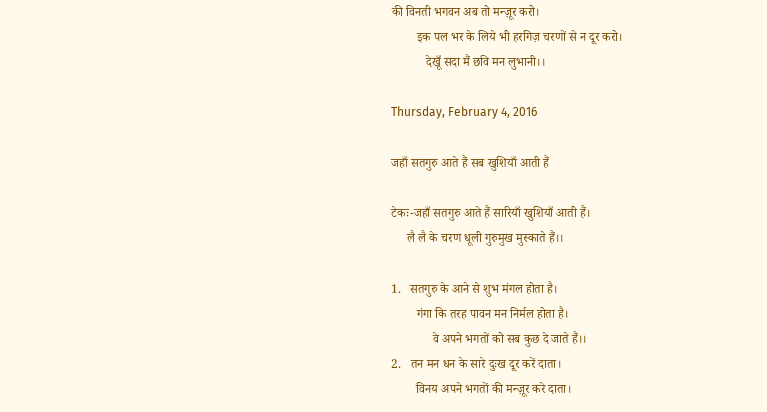की विनती भगवन अब तो मन्ज़ूर करो।
        इक पल भर के लिये भी हरगिज़ चरणों से न दूर करो।
           देखूँ सदा मैं छवि मन लुभानी।।

Thursday, February 4, 2016

जहाँ सतगुरु आते हैं सब खुशियाँ आती हैं

टेकः-जहाँ सतगुरु आते हैं सारियाँ खुशियाँ आती हैं।
     लै लै के चरण धूली गुरुमुख मुस्काते हैं।।

1.   सतगुरु के आने से शुभ मंगल होता है।
        गंगा कि तरह पावन मन निर्मल होता है।
             वे अपने भगतों को सब कुछ दे जाते हैं।।
2.   तन मन धन के सारे दुःख दूर करें दाता।
        विनय अपने भगतों की मन्ज़ूर करे दाता।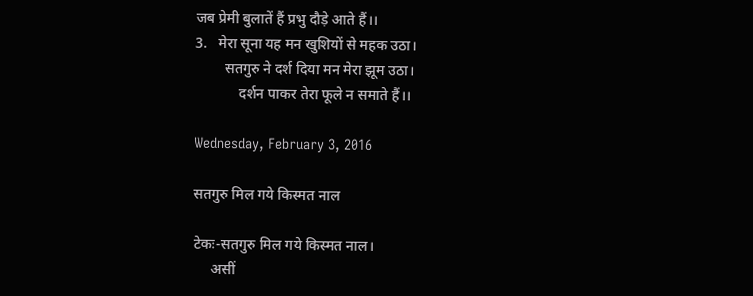जब प्रेमी बुलातें हैं प्रभु दौड़े आते हैं।।
3.   मेरा सूना यह मन खुशियों से महक उठा।
        सतगुरु ने दर्श दिया मन मेरा झूम उठा।
            दर्शन पाकर तेरा फूले न समाते हैं।।

Wednesday, February 3, 2016

सतगुरु मिल गये किस्मत नाल

टेकः-सतगुरु मिल गये किस्मत नाल।
     असीं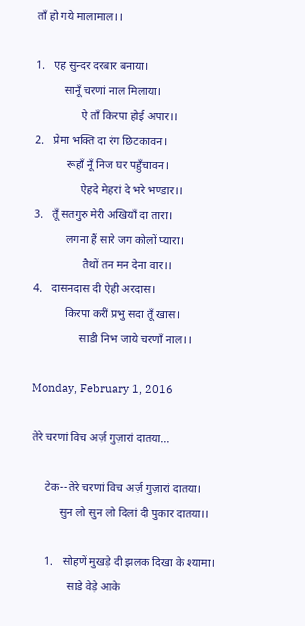ताँ हो गये मालामाल।।

1.   एह सुन्दर दरबार बनाया।
          सानूँ चरणां नाल मिलाया।
                ऐ ताँ किरपा होई अपार।।
2.   प्रेमा भक्ति दा रंग छिटकावन।
           रूहाँ नूँ निज घर पहुँचावन।
                ऐहदे मेहरां दे भरे भण्डार।।
3.   तूँ सतगुरु मेरी अखियाँ दा तारा।
           लगना हैं सारे जग कोलों प्यारा।
                 तैथों तन मन देना वार।।
4.   दासनदास दी ऐही अरदास।
           किरपा करीं प्रभु सदा तूँ खास।
                साडी निभ जाये चरणाँ नाल।।

Monday, February 1, 2016

तेरे चरणां विच अर्ज़ गुज़ारां दातया...

     टेक--तेरे चरणां विच अर्ज़ गुज़ारां दातया।
          सुन लो सुन लो दिलां दी पुकार दातया।।

     1.   सोहणें मुखड़े दी झलक दिखा के श्यामा।
             साडे वेड़े आके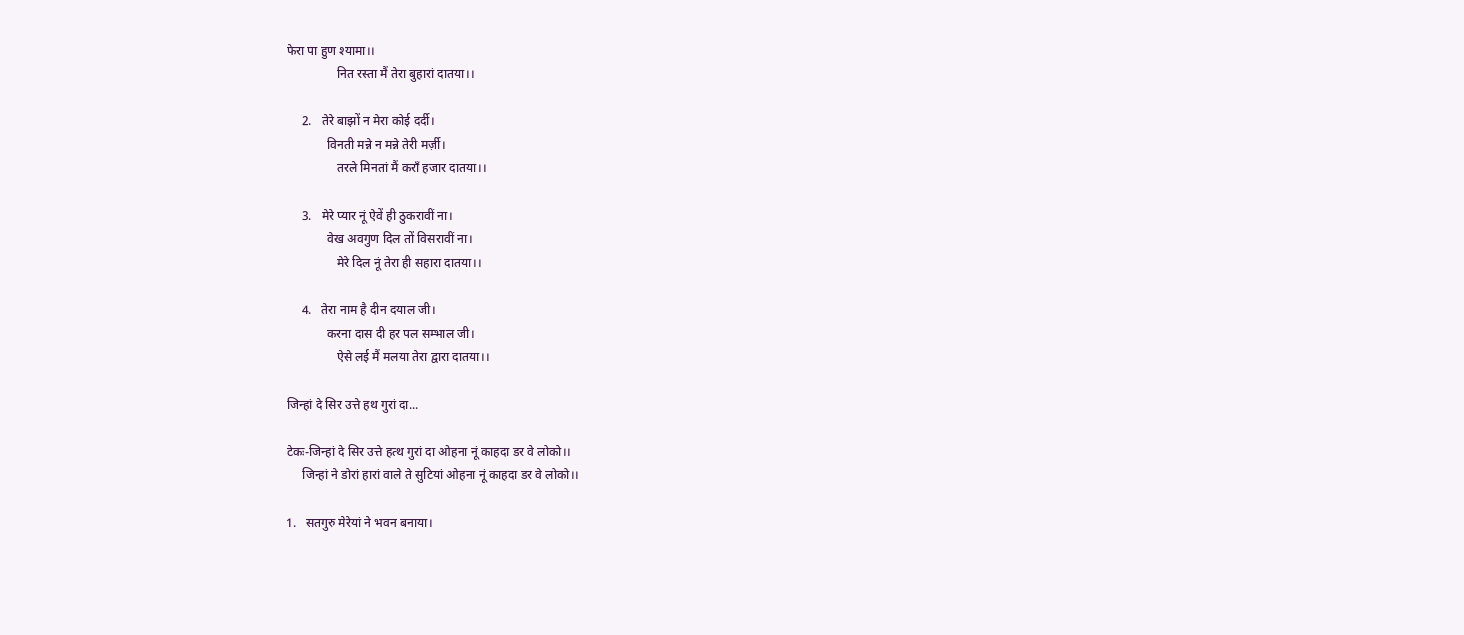फेरा पा हुण श्यामा।।
                नित रस्ता मैं तेरा बुहारां दातया।।

     2.   तेरे बाझों न मेरा कोई दर्दी।
             विनती मन्ने न मन्ने तेरी मर्ज़ी।
                तरले मिनतां मैं कराँ हजार दातया।।

     3.   मेरे प्यार नूं ऐवें ही ठुकरावीं ना।
             वेख अवगुण दिल तों विसरावीं ना।
                मेरे दिल नूं तेरा ही सहारा दातया।।

     4.   तेरा नाम है दीन दयाल जी।
             करना दास दी हर पल सम्भाल जी।
                ऐसे लई मैं मलया तेरा द्वारा दातया।।

जिन्हां दे सिर उत्ते हथ गुरां दा...

टेकः-जिन्हां दे सिर उत्ते हत्थ गुरां दा ओहना नूं काहदा डर वे लोको।।
     जिन्हां ने डोरां हारां वाले ते सुटियां ओहना नूं काहदा डर वे लोको।।

1.   सतगुरु मेरेयां ने भवन बनाया।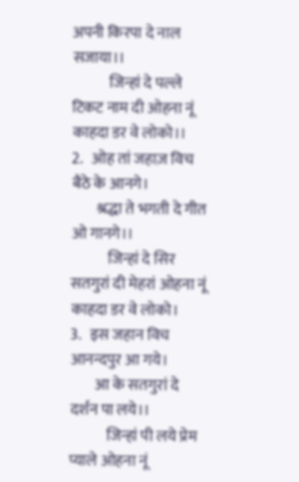अपनी किरपा दे नाल सजाया।।
            जिन्हां दे पल्ले टिकट नाम दी ओहना नूं काहदा डर वे लोको।।
2.   ओह तां जहाज़ विच बैठे के आनगे।
        श्रद्धा ते भगती दे गीत ओ गानगे।।
            जिन्हां दे सिर सतगुरां दी मेहरां ओहना नूं काहदा डर वे लोको।
3.   इस जहान विच आनन्दपुर आ गये।
        आ के सतगुरां दे दर्शन पा लये।।
            जिन्हां पी लये प्रेम प्याले ओहना नूं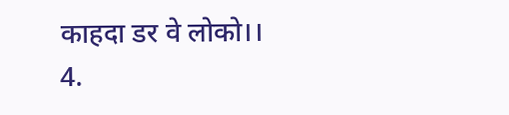काहदा डर वे लोको।।
4.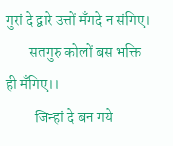गुरां दे द्वारे उत्तों मँगदे न संगिए।
        सतगुरु कोलों बस भक्ति ही मँगिए।।
          जिन्हां दे बन गये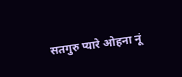सतगुरु प्यारे ओहना नूं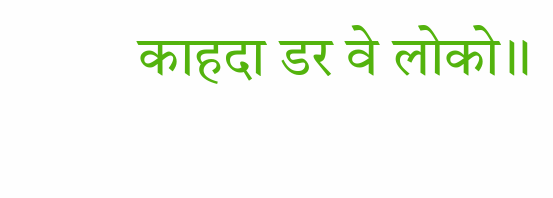काहदा डर वे लोको।।